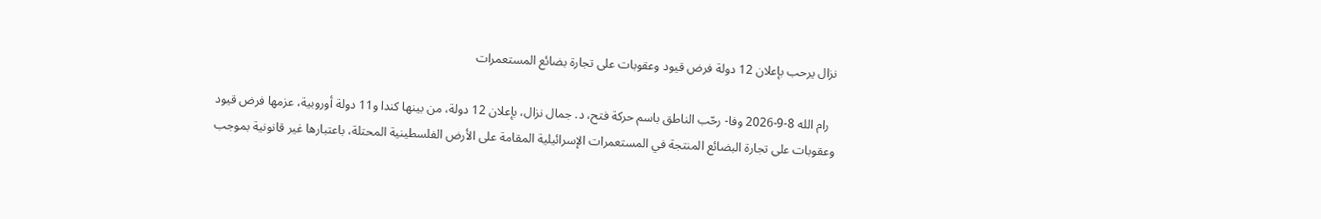نزال يرحب بإعلان 12 دولة فرض قيود وعقوبات على تجارة بضائع المستعمرات

  رام الله 8-9-2026 وفا- رحّب الناطق باسم حركة فتح، د. جمال نزال، بإعلان 12 دولة، من بينها كندا و11 دولة أوروبية، عزمها فرض قيود وعقوبات على تجارة البضائع المنتجة في المستعمرات الإسرائيلية المقامة على الأرض الفلسطينية المحتلة، باعتبارها غير قانونية بموجب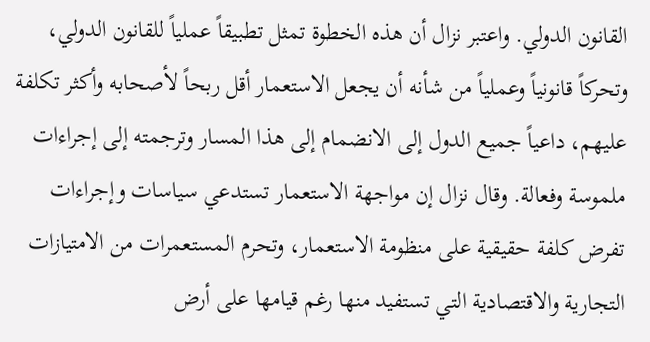القانون الدولي. واعتبر نزال أن هذه الخطوة تمثل تطبيقاً عملياً للقانون الدولي، وتحركاً قانونياً وعملياً من شأنه أن يجعل الاستعمار أقل ربحاً لأصحابه وأكثر تكلفة عليهم، داعياً جميع الدول إلى الانضمام إلى هذا المسار وترجمته إلى إجراءات ملموسة وفعالة. وقال نزال إن مواجهة الاستعمار تستدعي سياسات وإجراءات تفرض كلفة حقيقية على منظومة الاستعمار، وتحرم المستعمرات من الامتيازات التجارية والاقتصادية التي تستفيد منها رغم قيامها على أرض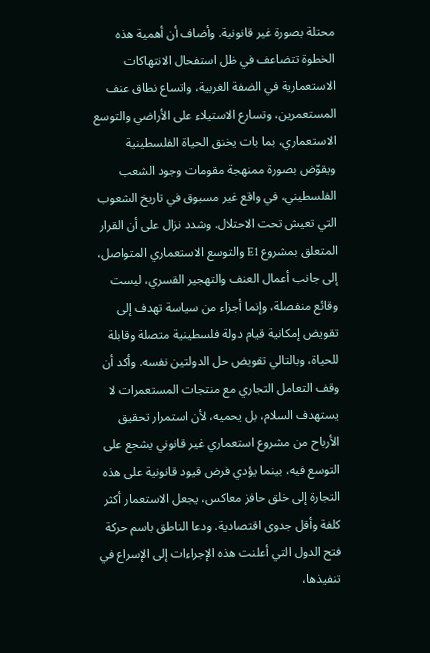محتلة بصورة غير قانونية. وأضاف أن أهمية هذه الخطوة تتضاعف في ظل استفحال الانتهاكات الاستعمارية في الضفة الغربية، واتساع نطاق عنف المستعمرين، وتسارع الاستيلاء على الأراضي والتوسع الاستعماري، بما بات يخنق الحياة الفلسطينية ويقوّض بصورة ممنهجة مقومات وجود الشعب الفلسطيني، في واقع غير مسبوق في تاريخ الشعوب التي تعيش تحت الاحتلال. وشدد نزال على أن القرار المتعلق بمشروع E1 والتوسع الاستعماري المتواصل، إلى جانب أعمال العنف والتهجير القسري، ليست وقائع منفصلة، وإنما أجزاء من سياسة تهدف إلى تقويض إمكانية قيام دولة فلسطينية متصلة وقابلة للحياة، وبالتالي تقويض حل الدولتين نفسه. وأكد أن وقف التعامل التجاري مع منتجات المستعمرات لا يستهدف السلام، بل يحميه، لأن استمرار تحقيق الأرباح من مشروع استعماري غير قانوني يشجع على التوسع فيه، بينما يؤدي فرض قيود قانونية على هذه التجارة إلى خلق حافز معاكس، يجعل الاستعمار أكثر كلفة وأقل جدوى اقتصادية. ودعا الناطق باسم حركة فتح الدول التي أعلنت هذه الإجراءات إلى الإسراع في تنفيذها،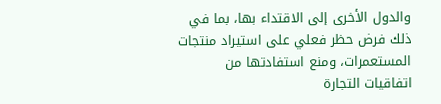والدول الأخرى إلى الاقتداء بها، بما في ذلك فرض حظر فعلي على استيراد منتجات المستعمرات، ومنع استفادتها من اتفاقيات التجارة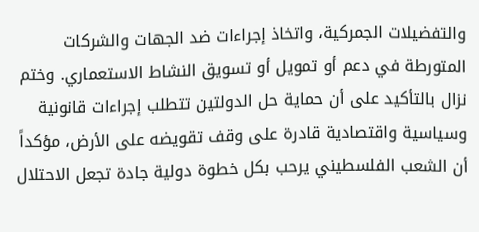والتفضيلات الجمركية، واتخاذ إجراءات ضد الجهات والشركات المتورطة في دعم أو تمويل أو تسويق النشاط الاستعماري. وختم نزال بالتأكيد على أن حماية حل الدولتين تتطلب إجراءات قانونية وسياسية واقتصادية قادرة على وقف تقويضه على الأرض، مؤكداً أن الشعب الفلسطيني يرحب بكل خطوة دولية جادة تجعل الاحتلال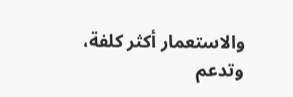والاستعمار أكثر كلفة، وتدعم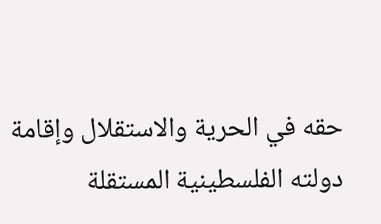حقه في الحرية والاستقلال وإقامة دولته الفلسطينية المستقلة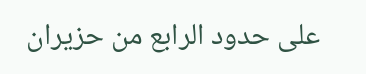على حدود الرابع من حزيران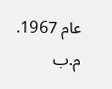عام 1967. م.ب